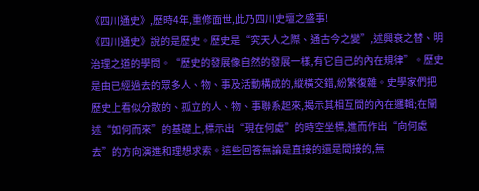《四川通史》,歷時4年,重修面世,此乃四川史壇之盛事!
《四川通史》說的是歷史。歷史是“究天人之際、通古今之變”,述興衰之替、明治理之道的學問。“歷史的發展像自然的發展一樣,有它自己的內在規律”。歷史是由已經過去的眾多人、物、事及活動構成的,縱橫交錯,紛繁復雜。史學家們把歷史上看似分散的、孤立的人、物、事聯系起來,揭示其相互間的內在邏輯;在闡述“如何而來”的基礎上,標示出“現在何處”的時空坐標,進而作出“向何處去”的方向演進和理想求索。這些回答無論是直接的還是間接的,無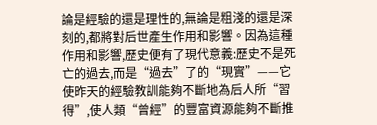論是經驗的還是理性的,無論是粗淺的還是深刻的,都將對后世產生作用和影響。因為這種作用和影響,歷史便有了現代意義:歷史不是死亡的過去,而是“過去”了的“現實”——它使昨天的經驗教訓能夠不斷地為后人所“習得”,使人類“曾經”的豐富資源能夠不斷推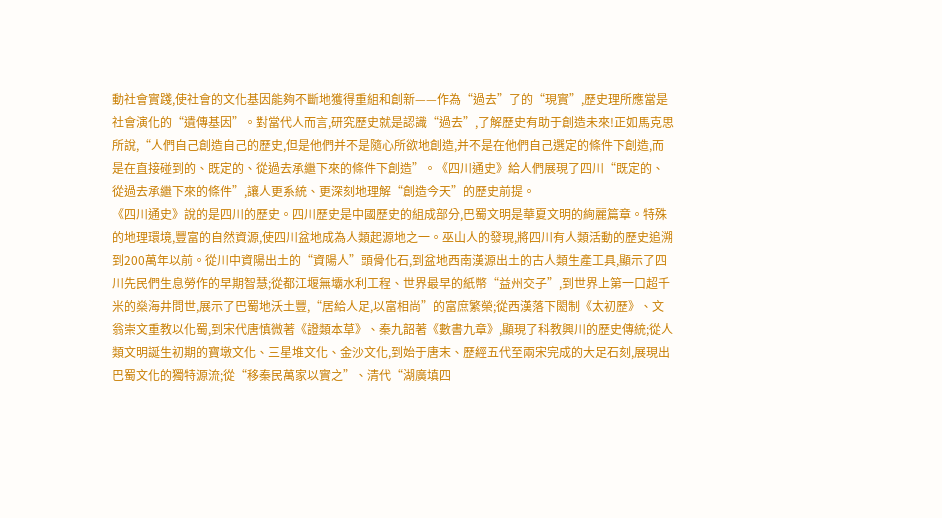動社會實踐,使社會的文化基因能夠不斷地獲得重組和創新——作為“過去”了的“現實”,歷史理所應當是社會演化的“遺傳基因”。對當代人而言,研究歷史就是認識“過去”,了解歷史有助于創造未來!正如馬克思所說,“人們自己創造自己的歷史,但是他們并不是隨心所欲地創造,并不是在他們自己選定的條件下創造,而是在直接碰到的、既定的、從過去承繼下來的條件下創造”。《四川通史》給人們展現了四川“既定的、從過去承繼下來的條件”,讓人更系統、更深刻地理解“創造今天”的歷史前提。
《四川通史》說的是四川的歷史。四川歷史是中國歷史的組成部分,巴蜀文明是華夏文明的絢麗篇章。特殊的地理環境,豐富的自然資源,使四川盆地成為人類起源地之一。巫山人的發現,將四川有人類活動的歷史追溯到200萬年以前。從川中資陽出土的“資陽人”頭骨化石,到盆地西南漢源出土的古人類生產工具,顯示了四川先民們生息勞作的早期智慧;從都江堰無壩水利工程、世界最早的紙幣“益州交子”,到世界上第一口超千米的燊海井問世,展示了巴蜀地沃土豐,“居給人足,以富相尚”的富庶繁榮;從西漢落下閎制《太初歷》、文翁崇文重教以化蜀,到宋代唐慎微著《證類本草》、秦九韶著《數書九章》,顯現了科教興川的歷史傳統;從人類文明誕生初期的寶墩文化、三星堆文化、金沙文化,到始于唐末、歷經五代至兩宋完成的大足石刻,展現出巴蜀文化的獨特源流;從“移秦民萬家以實之”、清代“湖廣填四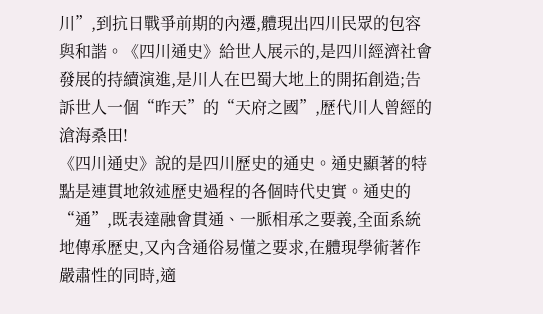川”,到抗日戰爭前期的內遷,體現出四川民眾的包容與和諧。《四川通史》給世人展示的,是四川經濟社會發展的持續演進,是川人在巴蜀大地上的開拓創造;告訴世人一個“昨天”的“天府之國”,歷代川人曾經的滄海桑田!
《四川通史》說的是四川歷史的通史。通史顯著的特點是連貫地敘述歷史過程的各個時代史實。通史的“通”,既表達融會貫通、一脈相承之要義,全面系統地傳承歷史,又內含通俗易懂之要求,在體現學術著作嚴肅性的同時,適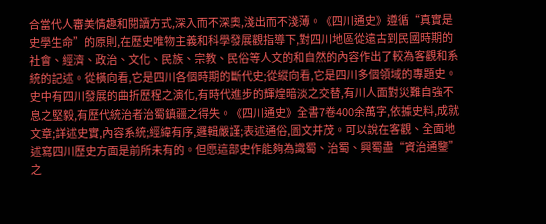合當代人審美情趣和閱讀方式,深入而不深奧,淺出而不淺薄。《四川通史》遵循“真實是史學生命”的原則,在歷史唯物主義和科學發展觀指導下,對四川地區從遠古到民國時期的社會、經濟、政治、文化、民族、宗教、民俗等人文的和自然的內容作出了較為客觀和系統的記述。從橫向看,它是四川各個時期的斷代史;從縱向看,它是四川多個領域的專題史。史中有四川發展的曲折歷程之演化,有時代進步的輝煌暗淡之交替,有川人面對災難自強不息之堅毅,有歷代統治者治蜀鎮疆之得失。《四川通史》全書7卷400余萬字,依據史料,成就文章;詳述史實,內容系統;經緯有序,邏輯嚴謹;表述通俗,圖文并茂。可以說在客觀、全面地述寫四川歷史方面是前所未有的。但愿這部史作能夠為識蜀、治蜀、興蜀盡“資治通鑒”之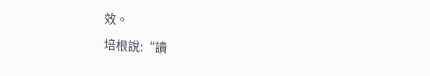效。
培根說:“讀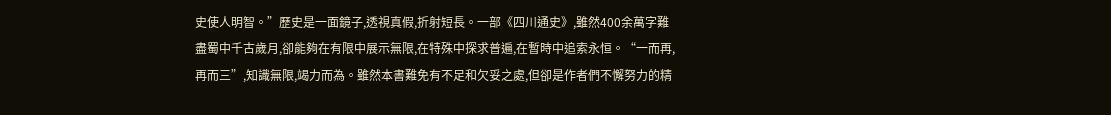史使人明智。”歷史是一面鏡子,透視真假,折射短長。一部《四川通史》,雖然400余萬字難盡蜀中千古歲月,卻能夠在有限中展示無限,在特殊中探求普遍,在暫時中追索永恒。“一而再,再而三”,知識無限,竭力而為。雖然本書難免有不足和欠妥之處,但卻是作者們不懈努力的精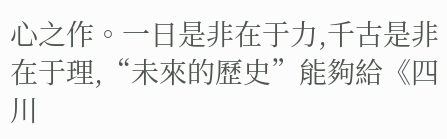心之作。一日是非在于力,千古是非在于理,“未來的歷史”能夠給《四川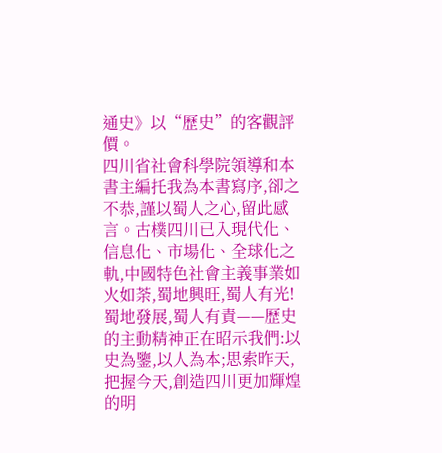通史》以“歷史”的客觀評價。
四川省社會科學院領導和本書主編托我為本書寫序,卻之不恭,謹以蜀人之心,留此感言。古樸四川已入現代化、信息化、市場化、全球化之軌,中國特色社會主義事業如火如荼,蜀地興旺,蜀人有光!蜀地發展,蜀人有責——歷史的主動精神正在昭示我們:以史為鑒,以人為本;思索昨天,把握今天,創造四川更加輝煌的明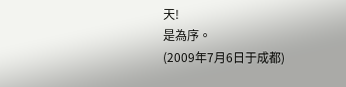天!
是為序。
(2009年7月6日于成都)